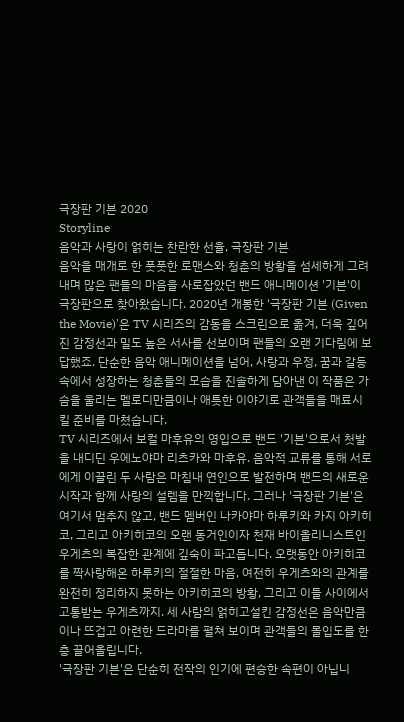극장판 기븐 2020
Storyline
음악과 사랑이 얽히는 찬란한 선율, 극장판 기븐
음악을 매개로 한 풋풋한 로맨스와 청춘의 방황을 섬세하게 그려내며 많은 팬들의 마음을 사로잡았던 밴드 애니메이션 '기븐'이 극장판으로 찾아왔습니다. 2020년 개봉한 '극장판 기븐 (Given the Movie)'은 TV 시리즈의 감동을 스크린으로 옮겨, 더욱 깊어진 감정선과 밀도 높은 서사를 선보이며 팬들의 오랜 기다림에 보답했죠. 단순한 음악 애니메이션을 넘어, 사랑과 우정, 꿈과 갈등 속에서 성장하는 청춘들의 모습을 진솔하게 담아낸 이 작품은 가슴을 울리는 멜로디만큼이나 애틋한 이야기로 관객들을 매료시킬 준비를 마쳤습니다.
TV 시리즈에서 보컬 마후유의 영입으로 밴드 '기븐'으로서 첫발을 내디딘 우에노야마 리츠카와 마후유. 음악적 교류를 통해 서로에게 이끌린 두 사람은 마침내 연인으로 발전하며 밴드의 새로운 시작과 함께 사랑의 설렘을 만끽합니다. 그러나 '극장판 기븐'은 여기서 멈추지 않고, 밴드 멤버인 나카야마 하루키와 카지 아키히코, 그리고 아키히코의 오랜 동거인이자 천재 바이올리니스트인 우게츠의 복잡한 관계에 깊숙이 파고듭니다. 오랫동안 아키히코를 짝사랑해온 하루키의 절절한 마음, 여전히 우게츠와의 관계를 완전히 정리하지 못하는 아키히코의 방황, 그리고 이들 사이에서 고통받는 우게츠까지. 세 사람의 얽히고설킨 감정선은 음악만큼이나 뜨겁고 아련한 드라마를 펼쳐 보이며 관객들의 몰입도를 한층 끌어올립니다.
'극장판 기븐'은 단순히 전작의 인기에 편승한 속편이 아닙니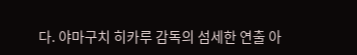다. 야마구치 히카루 감독의 섬세한 연출 아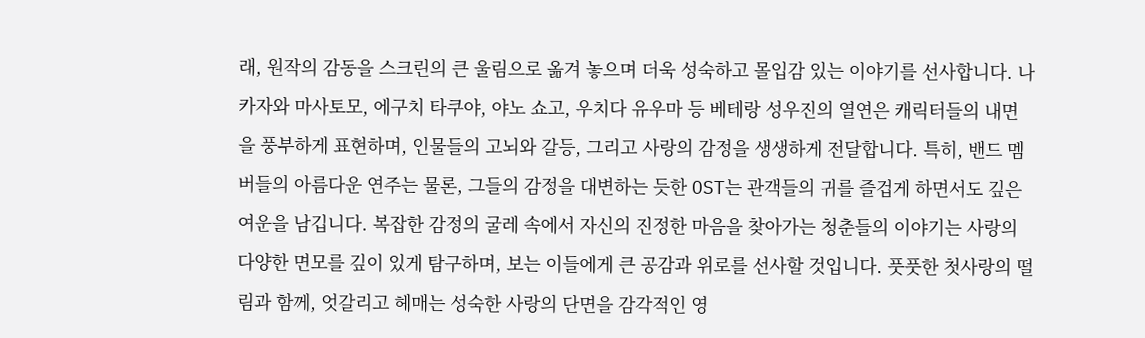래, 원작의 감동을 스크린의 큰 울림으로 옮겨 놓으며 더욱 성숙하고 몰입감 있는 이야기를 선사합니다. 나카자와 마사토모, 에구치 타쿠야, 야노 쇼고, 우치다 유우마 등 베테랑 성우진의 열연은 캐릭터들의 내면을 풍부하게 표현하며, 인물들의 고뇌와 갈등, 그리고 사랑의 감정을 생생하게 전달합니다. 특히, 밴드 멤버들의 아름다운 연주는 물론, 그들의 감정을 대변하는 듯한 OST는 관객들의 귀를 즐겁게 하면서도 깊은 여운을 남깁니다. 복잡한 감정의 굴레 속에서 자신의 진정한 마음을 찾아가는 청춘들의 이야기는 사랑의 다양한 면모를 깊이 있게 탐구하며, 보는 이들에게 큰 공감과 위로를 선사할 것입니다. 풋풋한 첫사랑의 떨림과 함께, 엇갈리고 헤매는 성숙한 사랑의 단면을 감각적인 영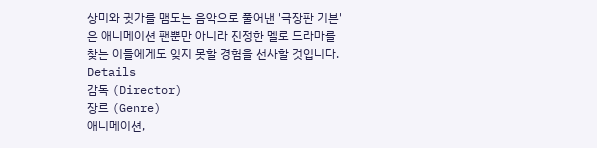상미와 귓가를 맴도는 음악으로 풀어낸 '극장판 기븐'은 애니메이션 팬뿐만 아니라 진정한 멜로 드라마를 찾는 이들에게도 잊지 못할 경험을 선사할 것입니다.
Details
감독 (Director)
장르 (Genre)
애니메이션,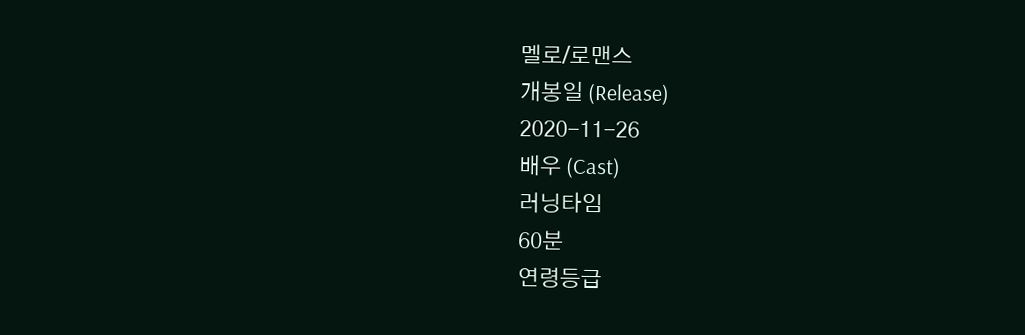멜로/로맨스
개봉일 (Release)
2020-11-26
배우 (Cast)
러닝타임
60분
연령등급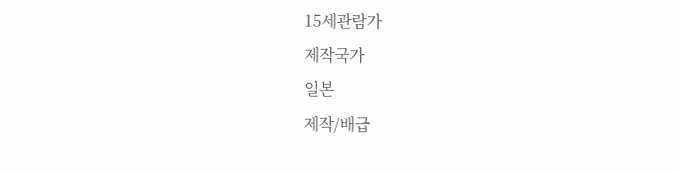15세관람가
제작국가
일본
제작/배급